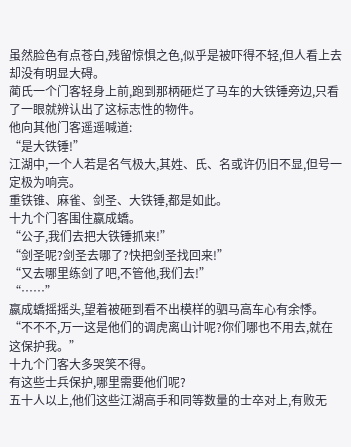虽然脸色有点苍白,残留惊惧之色,似乎是被吓得不轻,但人看上去却没有明显大碍。
蔺氏一个门客轻身上前,跑到那柄砸烂了马车的大铁锤旁边,只看了一眼就辨认出了这标志性的物件。
他向其他门客遥遥喊道:
“是大铁锤!”
江湖中,一个人若是名气极大,其姓、氏、名或许仍旧不显,但号一定极为响亮。
重铁锥、麻雀、剑圣、大铁锤,都是如此。
十九个门客围住嬴成蟜。
“公子,我们去把大铁锤抓来!”
“剑圣呢?剑圣去哪了?快把剑圣找回来!”
“又去哪里练剑了吧,不管他,我们去!”
“……”
嬴成蟜摇摇头,望着被砸到看不出模样的驷马高车心有余悸。
“不不不,万一这是他们的调虎离山计呢?你们哪也不用去,就在这保护我。”
十九个门客大多哭笑不得。
有这些士兵保护,哪里需要他们呢?
五十人以上,他们这些江湖高手和同等数量的士卒对上,有败无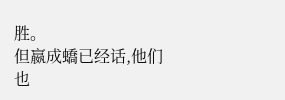胜。
但嬴成蟜已经话,他们也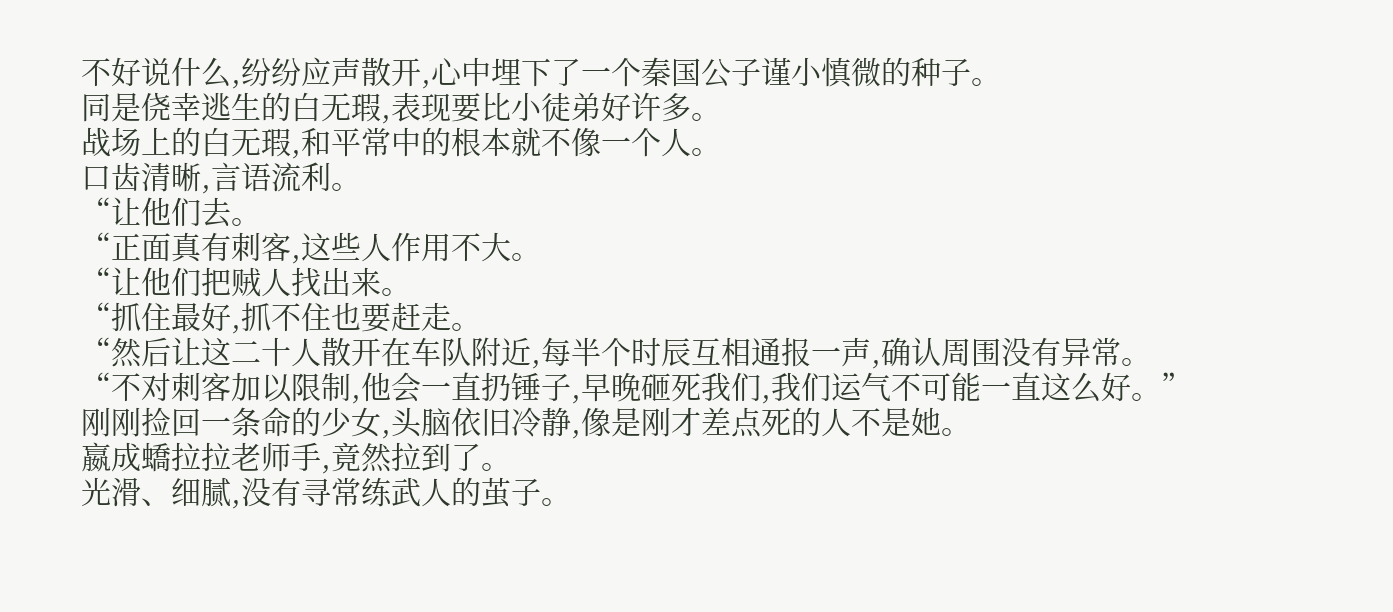不好说什么,纷纷应声散开,心中埋下了一个秦国公子谨小慎微的种子。
同是侥幸逃生的白无瑕,表现要比小徒弟好许多。
战场上的白无瑕,和平常中的根本就不像一个人。
口齿清晰,言语流利。
“让他们去。
“正面真有刺客,这些人作用不大。
“让他们把贼人找出来。
“抓住最好,抓不住也要赶走。
“然后让这二十人散开在车队附近,每半个时辰互相通报一声,确认周围没有异常。
“不对刺客加以限制,他会一直扔锤子,早晚砸死我们,我们运气不可能一直这么好。”
刚刚捡回一条命的少女,头脑依旧冷静,像是刚才差点死的人不是她。
嬴成蟜拉拉老师手,竟然拉到了。
光滑、细腻,没有寻常练武人的茧子。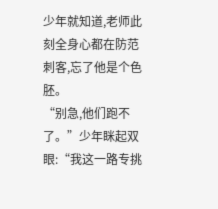少年就知道,老师此刻全身心都在防范刺客,忘了他是个色胚。
“别急,他们跑不了。”少年眯起双眼:“我这一路专挑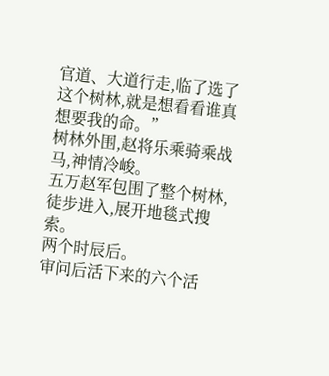官道、大道行走,临了选了这个树林,就是想看看谁真想要我的命。”
树林外围,赵将乐乘骑乘战马,神情冷峻。
五万赵军包围了整个树林,徒步进入,展开地毯式搜索。
两个时辰后。
审问后活下来的六个活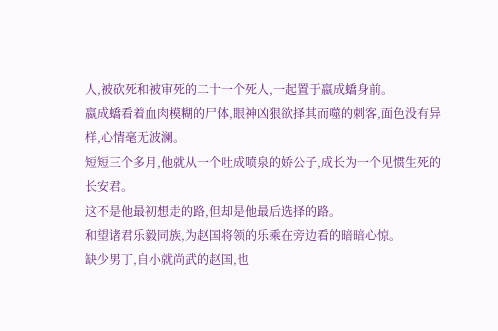人,被砍死和被审死的二十一个死人,一起置于嬴成蟜身前。
嬴成蟜看着血肉模糊的尸体,眼神凶狠欲择其而噬的刺客,面色没有异样,心情毫无波澜。
短短三个多月,他就从一个吐成喷泉的娇公子,成长为一个见惯生死的长安君。
这不是他最初想走的路,但却是他最后选择的路。
和望诸君乐毅同族,为赵国将领的乐乘在旁边看的暗暗心惊。
缺少男丁,自小就尚武的赵国,也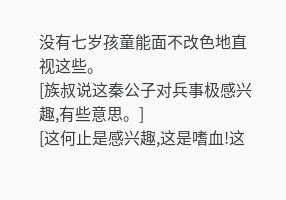没有七岁孩童能面不改色地直视这些。
[族叔说这秦公子对兵事极感兴趣,有些意思。]
[这何止是感兴趣,这是嗜血!这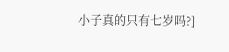小子真的只有七岁吗?]